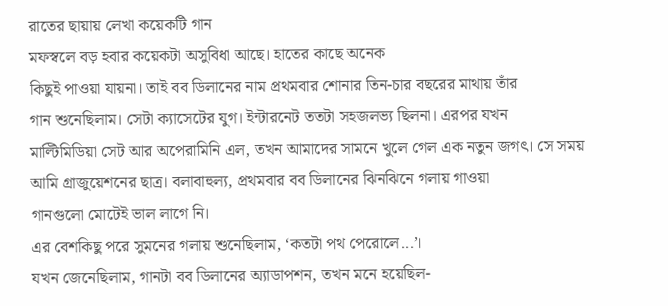রাতের ছায়ায় লেখা কয়েকটি গান
মফস্বলে বড় হবার কয়েকটা অসুবিধা আছে। হাতের কাছে অনেক
কিছুই পাওয়া যায়না। তাই বব ডিলানের নাম প্রথমবার শোনার তিন-চার বছরের মাথায় তাঁর
গান শুনেছিলাম। সেটা ক্যাসেটের যুগ। ইন্টারনেট ততটা সহজলভ্য ছিলনা। এরপর যখন
মাল্টিমিডিয়া সেট আর অপেরামিনি এল, তখন আমাদের সামনে খুলে গেল এক নতুন জগৎ। সে সময়
আমি গ্রাজুয়েশনের ছাত্র। বলাবাহুল্য, প্রথমবার বব ডিলানের ঝিনঝিনে গলায় গাওয়া
গানগুলো মোটেই ভাল লাগে নি।
এর বেশকিছু পরে সুমনের গলায় শুনেছিলাম, ‘কতটা পথ পেরোলে...’।
যখন জেনেছিলাম, গানটা বব ডিলানের অ্যাডাপশন, তখন মনে হয়েছিল-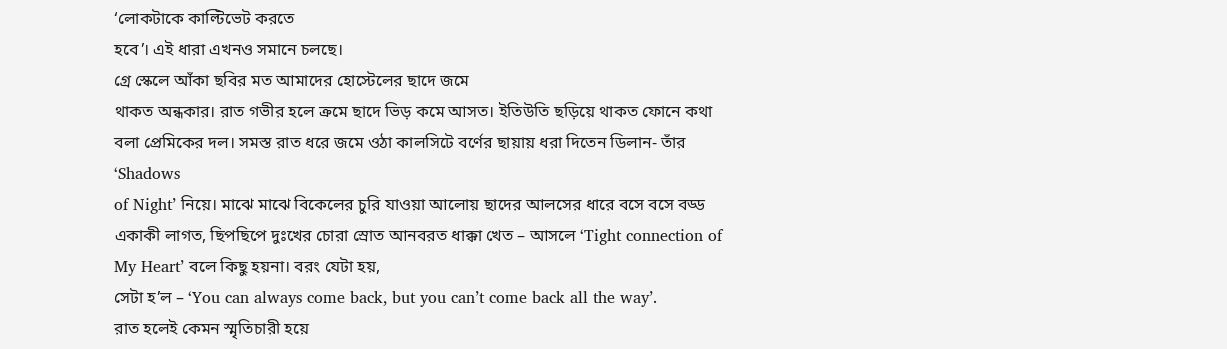‘লোকটাকে কাল্টিভেট করতে
হবে’। এই ধারা এখনও সমানে চলছে।
গ্রে স্কেলে আঁকা ছবির মত আমাদের হোস্টেলের ছাদে জমে
থাকত অন্ধকার। রাত গভীর হলে ক্রমে ছাদে ভিড় কমে আসত। ইতিউতি ছড়িয়ে থাকত ফোনে কথা
বলা প্রেমিকের দল। সমস্ত রাত ধরে জমে ওঠা কালসিটে বর্ণের ছায়ায় ধরা দিতেন ডিলান- তাঁর
‘Shadows
of Night’ নিয়ে। মাঝে মাঝে বিকেলের চুরি যাওয়া আলোয় ছাদের আলসের ধারে বসে বসে বড্ড
একাকী লাগত, ছিপছিপে দুঃখের চোরা স্রোত আনবরত ধাক্কা খেত – আসলে ‘Tight connection of My Heart’ বলে কিছু হয়না। বরং যেটা হয়,
সেটা হ’ল – ‘You can always come back, but you can’t come back all the way’.
রাত হলেই কেমন স্মৃতিচারী হয়ে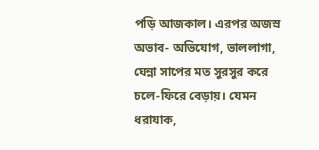পড়ি আজকাল। এরপর অজস্র অভাব- অভিযোগ, ভাললাগা, ঘেন্না সাপের মত সুরসুর করে
চলে-ফিরে বেড়ায়। যেমন ধরাযাক,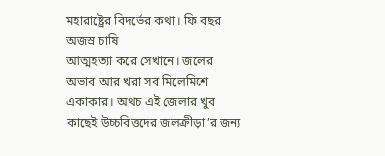মহারাষ্ট্রের বিদর্ভের কথা। ফি বছর অজস্র চাষি
আত্মহত্যা করে সেখানে। জলের অভাব আর খরা সব মিলেমিশে একাকার। অথচ এই জেলার খুব কাছেই উচ্চবিত্তদের জলক্রীড়া’র জন্য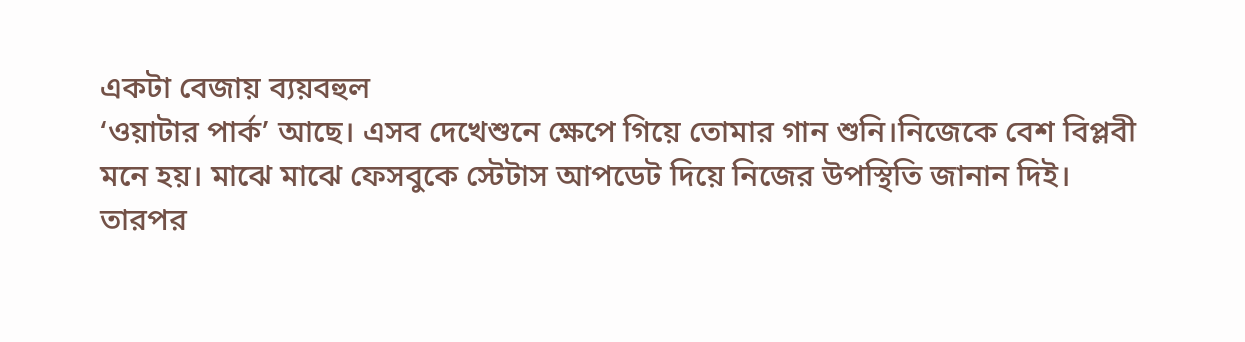একটা বেজায় ব্যয়বহুল
‘ওয়াটার পার্ক’ আছে। এসব দেখেশুনে ক্ষেপে গিয়ে তোমার গান শুনি।নিজেকে বেশ বিপ্লবী
মনে হয়। মাঝে মাঝে ফেসবুকে স্টেটাস আপডেট দিয়ে নিজের উপস্থিতি জানান দিই। তারপর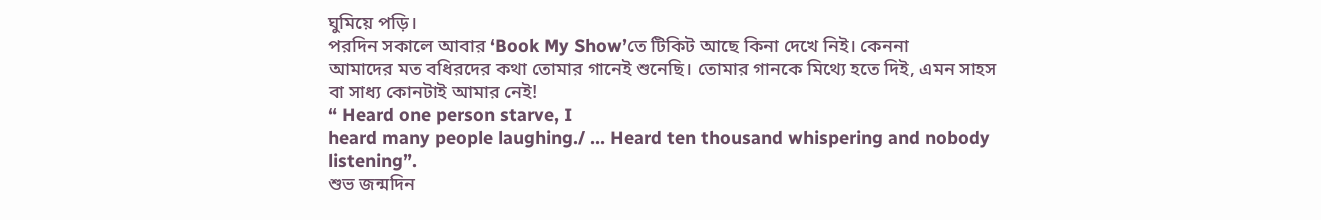ঘুমিয়ে পড়ি।
পরদিন সকালে আবার ‘Book My Show’তে টিকিট আছে কিনা দেখে নিই। কেননা
আমাদের মত বধিরদের কথা তোমার গানেই শুনেছি। তোমার গানকে মিথ্যে হতে দিই, এমন সাহস
বা সাধ্য কোনটাই আমার নেই!
“ Heard one person starve, I
heard many people laughing./ … Heard ten thousand whispering and nobody
listening”.
শুভ জন্মদিন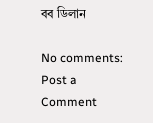বব ডিলান

No comments:
Post a Comment